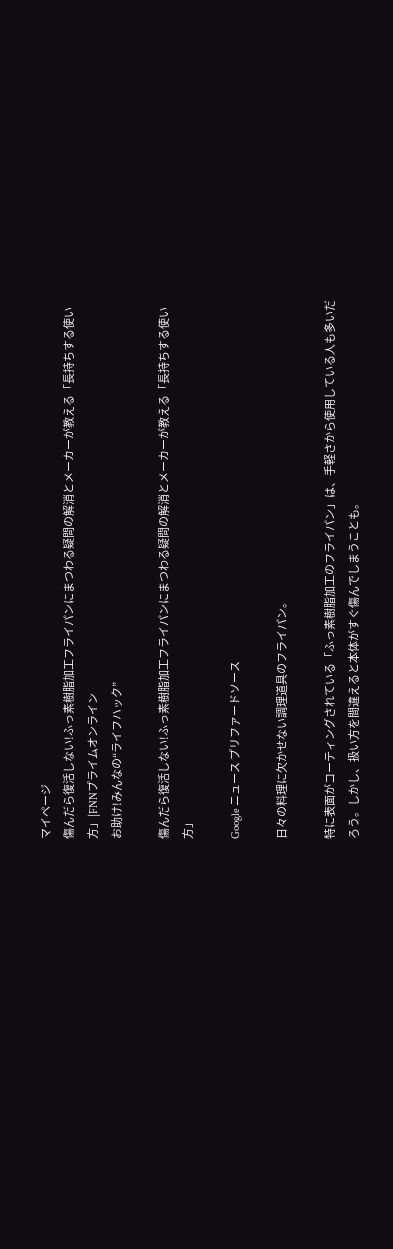マイページ
傷んだら復活しない!ふっ素樹脂加工フライパンにまつわる疑問の解消とメーカーが教える「長持ちする使い方」|FNNプライムオンライン
お助け!みんなの“ライフハック”

傷んだら復活しない!ふっ素樹脂加工フライパンにまつわる疑問の解消とメーカーが教える「長持ちする使い方」

Google ニュース プリファードソース

日々の料理に欠かせない調理道具のフライパン。

特に表面がコーティングされている「ふっ素樹脂加工のフライパン」は、手軽さから使用している人も多いだろう。しかし、扱い方を間違えると本体がすぐ傷んでしまうことも。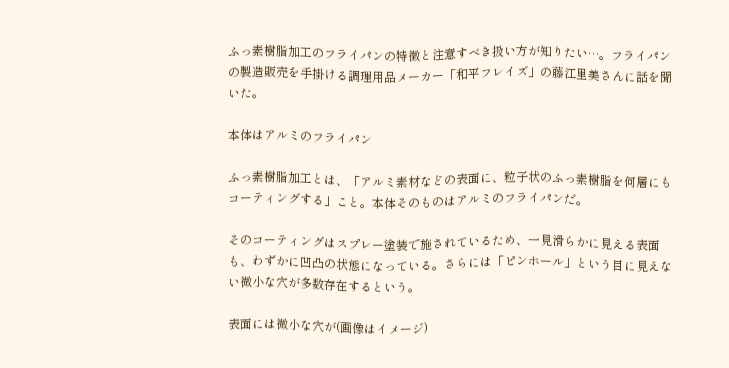ふっ素樹脂加工のフライパンの特徴と注意すべき扱い方が知りたい…。フライパンの製造販売を手掛ける調理用品メーカー「和平フレイズ」の藤江里美さんに話を聞いた。

本体はアルミのフライパン

ふっ素樹脂加工とは、「アルミ素材などの表面に、粒子状のふっ素樹脂を何層にもコーティングする」こと。本体そのものはアルミのフライパンだ。

そのコーティングはスプレー塗装で施されているため、一見滑らかに見える表面も、わずかに凹凸の状態になっている。さらには「ピンホール」という目に見えない微小な穴が多数存在するという。

表面には微小な穴が(画像はイメージ)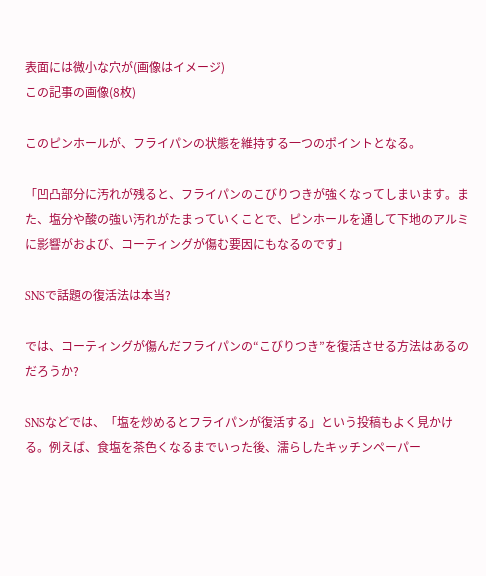表面には微小な穴が(画像はイメージ)
この記事の画像(8枚)

このピンホールが、フライパンの状態を維持する一つのポイントとなる。

「凹凸部分に汚れが残ると、フライパンのこびりつきが強くなってしまいます。また、塩分や酸の強い汚れがたまっていくことで、ピンホールを通して下地のアルミに影響がおよび、コーティングが傷む要因にもなるのです」

SNSで話題の復活法は本当?

では、コーティングが傷んだフライパンの“こびりつき”を復活させる方法はあるのだろうか?

SNSなどでは、「塩を炒めるとフライパンが復活する」という投稿もよく見かける。例えば、食塩を茶色くなるまでいった後、濡らしたキッチンペーパー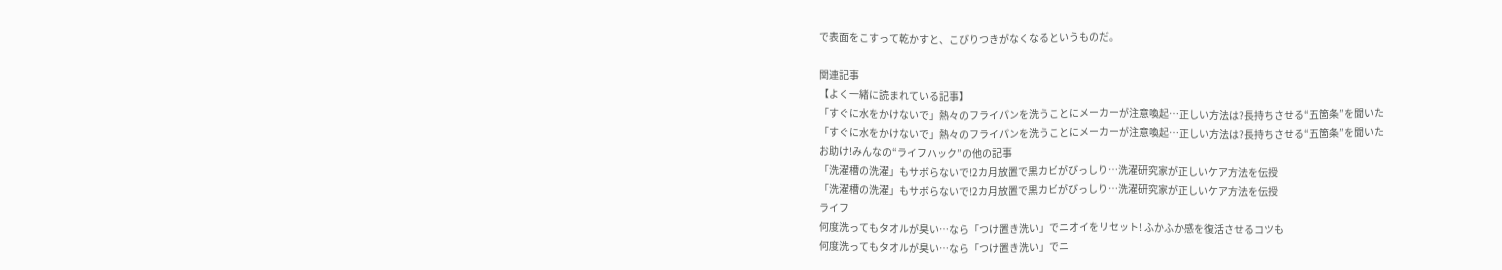で表面をこすって乾かすと、こびりつきがなくなるというものだ。

関連記事
【よく一緒に読まれている記事】
「すぐに水をかけないで」熱々のフライパンを洗うことにメーカーが注意喚起…正しい方法は?長持ちさせる“五箇条”を聞いた
「すぐに水をかけないで」熱々のフライパンを洗うことにメーカーが注意喚起…正しい方法は?長持ちさせる“五箇条”を聞いた
お助け!みんなの“ライフハック”の他の記事
「洗濯槽の洗濯」もサボらないで!2カ月放置で黒カビがびっしり…洗濯研究家が正しいケア方法を伝授
「洗濯槽の洗濯」もサボらないで!2カ月放置で黒カビがびっしり…洗濯研究家が正しいケア方法を伝授
ライフ
何度洗ってもタオルが臭い…なら「つけ置き洗い」でニオイをリセット! ふかふか感を復活させるコツも
何度洗ってもタオルが臭い…なら「つけ置き洗い」でニ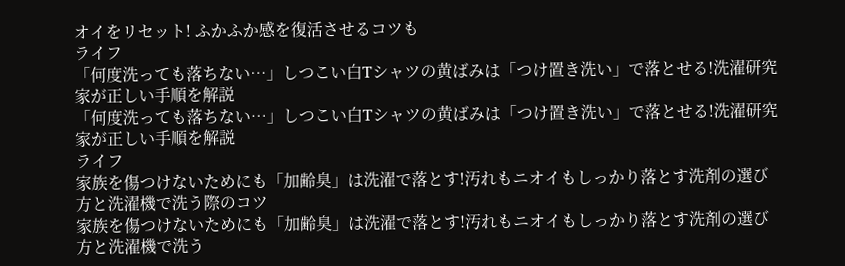オイをリセット! ふかふか感を復活させるコツも
ライフ
「何度洗っても落ちない…」しつこい白Tシャツの黄ばみは「つけ置き洗い」で落とせる!洗濯研究家が正しい手順を解説
「何度洗っても落ちない…」しつこい白Tシャツの黄ばみは「つけ置き洗い」で落とせる!洗濯研究家が正しい手順を解説
ライフ
家族を傷つけないためにも「加齢臭」は洗濯で落とす!汚れもニオイもしっかり落とす洗剤の選び方と洗濯機で洗う際のコツ
家族を傷つけないためにも「加齢臭」は洗濯で落とす!汚れもニオイもしっかり落とす洗剤の選び方と洗濯機で洗う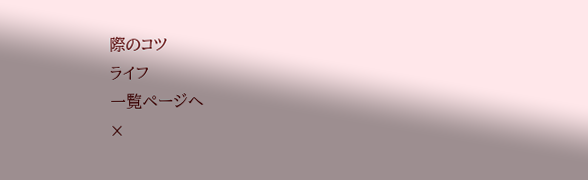際のコツ
ライフ
一覧ページへ
×